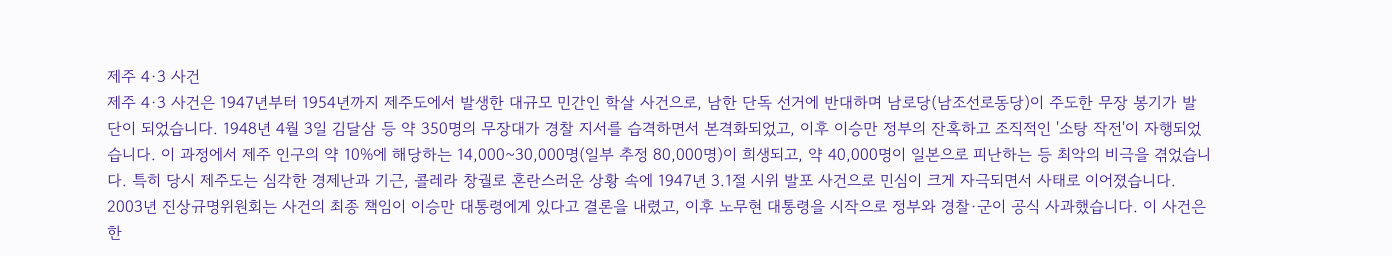제주 4·3 사건
제주 4·3 사건은 1947년부터 1954년까지 제주도에서 발생한 대규모 민간인 학살 사건으로, 남한 단독 선거에 반대하며 남로당(남조선로동당)이 주도한 무장 봉기가 발단이 되었습니다. 1948년 4월 3일 김달삼 등 약 350명의 무장대가 경찰 지서를 습격하면서 본격화되었고, 이후 이승만 정부의 잔혹하고 조직적인 '소탕 작전'이 자행되었습니다. 이 과정에서 제주 인구의 약 10%에 해당하는 14,000~30,000명(일부 추정 80,000명)이 희생되고, 약 40,000명이 일본으로 피난하는 등 최악의 비극을 겪었습니다. 특히 당시 제주도는 심각한 경제난과 기근, 콜레라 창궐로 혼란스러운 상황 속에 1947년 3.1절 시위 발포 사건으로 민심이 크게 자극되면서 사태로 이어졌습니다. 2003년 진상규명위원회는 사건의 최종 책임이 이승만 대통령에게 있다고 결론을 내렸고, 이후 노무현 대통령을 시작으로 정부와 경찰·군이 공식 사과했습니다. 이 사건은 한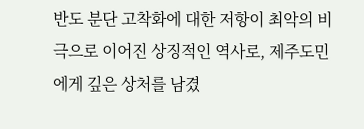반도 분단 고착화에 대한 저항이 최악의 비극으로 이어진 상징적인 역사로, 제주도민에게 깊은 상처를 남겼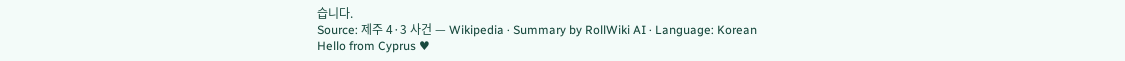습니다.
Source: 제주 4·3 사건 — Wikipedia · Summary by RollWiki AI · Language: Korean
Hello from Cyprus ♥